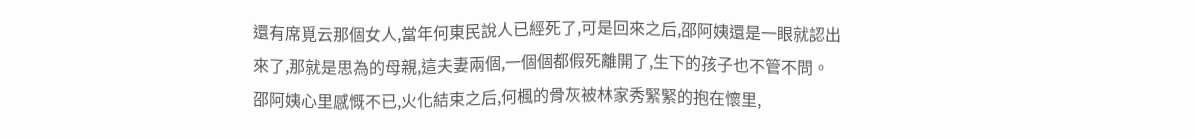還有席覓云那個女人,當年何東民說人已經死了,可是回來之后,邵阿姨還是一眼就認出來了,那就是思為的母親,這夫妻兩個,一個個都假死離開了,生下的孩子也不管不問。
邵阿姨心里感慨不已,火化結束之后,何楓的骨灰被林家秀緊緊的抱在懷里,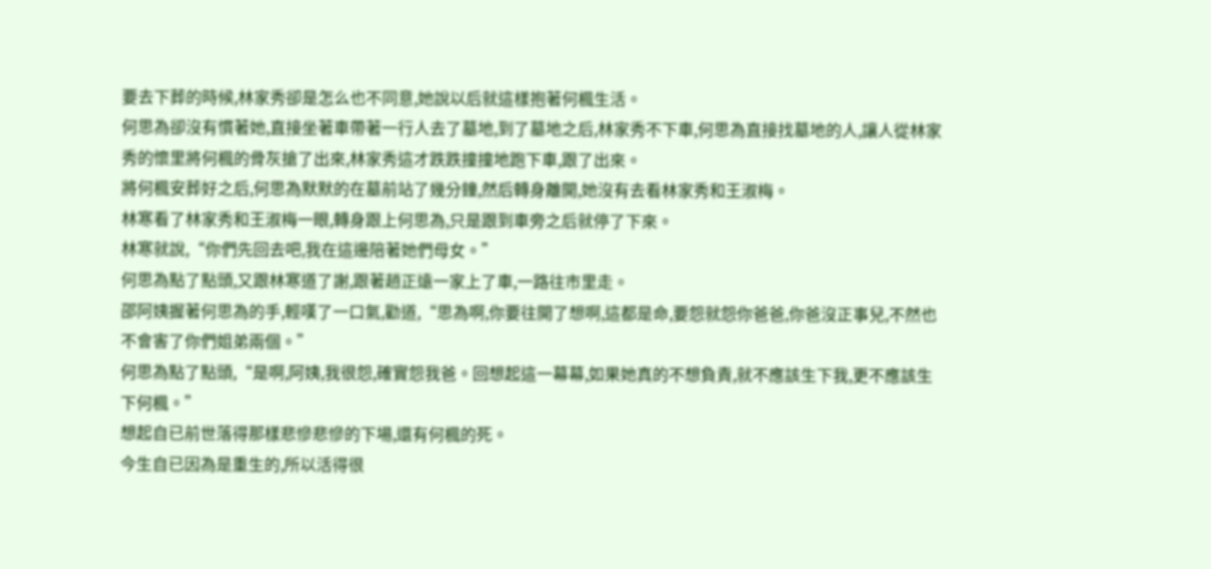要去下葬的時候,林家秀卻是怎么也不同意,她說以后就這樣抱著何楓生活。
何思為卻沒有慣著她,直接坐著車帶著一行人去了墓地,到了墓地之后,林家秀不下車,何思為直接找墓地的人,讓人從林家秀的懷里將何楓的骨灰搶了出來,林家秀這才跌跌撞撞地跑下車,跟了出來。
將何楓安葬好之后,何思為默默的在墓前站了幾分鐘,然后轉身離開,她沒有去看林家秀和王淑梅。
林寒看了林家秀和王淑梅一眼,轉身跟上何思為,只是跟到車旁之后就停了下來。
林寒就說,“你們先回去吧,我在這邊陪著她們母女。”
何思為點了點頭,又跟林寒道了謝,跟著趙正遠一家上了車,一路往市里走。
邵阿姨握著何思為的手,輕嘆了一口氣,勸道,“思為啊,你要往開了想啊,這都是命,要怨就怨你爸爸,你爸沒正事兒,不然也不會害了你們姐弟兩個。”
何思為點了點頭,“是啊,阿姨,我很怨,確實怨我爸。回想起這一幕幕,如果她真的不想負責,就不應該生下我,更不應該生下何楓。”
想起自已前世落得那樣悲慘悲慘的下場,還有何楓的死。
今生自已因為是重生的,所以活得很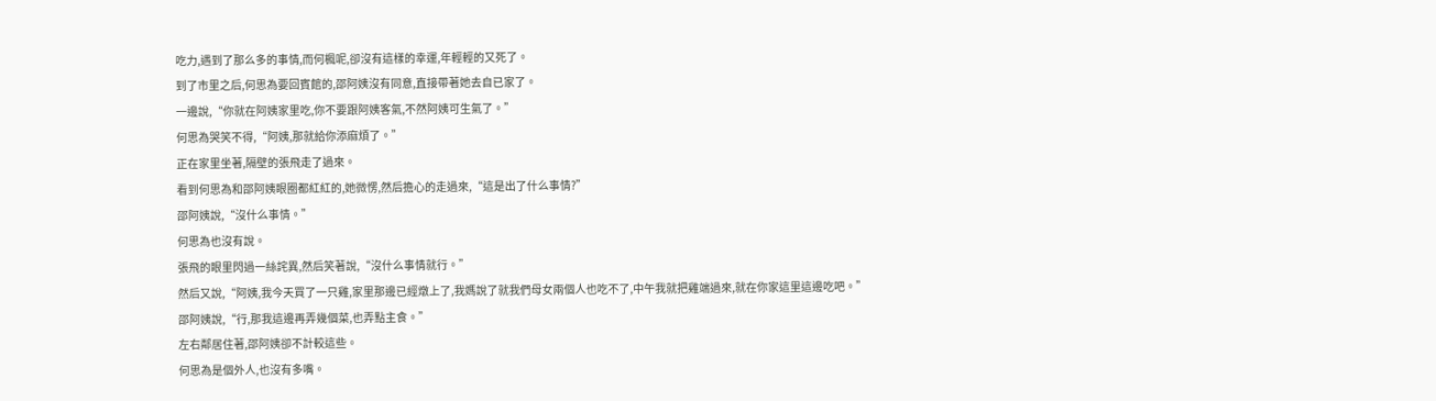吃力,遇到了那么多的事情,而何楓呢,卻沒有這樣的幸運,年輕輕的又死了。
到了市里之后,何思為要回賓館的,邵阿姨沒有同意,直接帶著她去自已家了。
一邊說,“你就在阿姨家里吃,你不要跟阿姨客氣,不然阿姨可生氣了。”
何思為哭笑不得,“阿姨,那就給你添麻煩了。”
正在家里坐著,隔壁的張飛走了過來。
看到何思為和邵阿姨眼圈都紅紅的,她微愣,然后擔心的走過來,“這是出了什么事情?”
邵阿姨說,“沒什么事情。”
何思為也沒有說。
張飛的眼里閃過一絲詫異,然后笑著說,“沒什么事情就行。”
然后又說,“阿姨,我今天買了一只雞,家里那邊已經燉上了,我媽說了就我們母女兩個人也吃不了,中午我就把雞端過來,就在你家這里這邊吃吧。”
邵阿姨說,“行,那我這邊再弄幾個菜,也弄點主食。”
左右鄰居住著,邵阿姨卻不計較這些。
何思為是個外人,也沒有多嘴。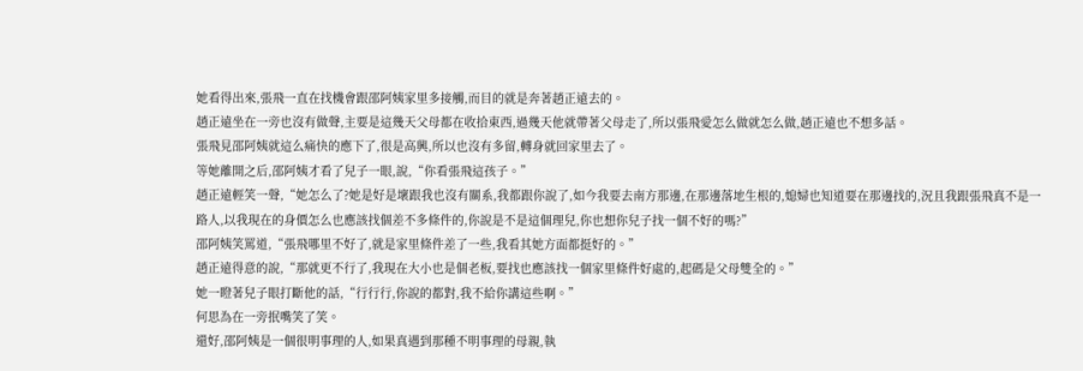她看得出來,張飛一直在找機會跟邵阿姨家里多接觸,而目的就是奔著趙正遠去的。
趙正遠坐在一旁也沒有做聲,主要是這幾天父母都在收拾東西,過幾天他就帶著父母走了,所以張飛愛怎么做就怎么做,趙正遠也不想多話。
張飛見邵阿姨就這么痛快的應下了,很是高興,所以也沒有多留,轉身就回家里去了。
等她離開之后,邵阿姨才看了兒子一眼,說,“你看張飛這孩子。”
趙正遠輕笑一聲,“她怎么了?她是好是壞跟我也沒有關系,我都跟你說了,如今我要去南方那邊,在那邊落地生根的,媳婦也知道要在那邊找的,況且我跟張飛真不是一路人,以我現在的身價怎么也應該找個差不多條件的,你說是不是這個理兒,你也想你兒子找一個不好的嗎?”
邵阿姨笑罵道,“張飛哪里不好了,就是家里條件差了一些,我看其她方面都挺好的。”
趙正遠得意的說,“那就更不行了,我現在大小也是個老板,要找也應該找一個家里條件好處的,起碼是父母雙全的。”
她一瞪著兒子眼打斷他的話,“行行行,你說的都對,我不給你講這些啊。”
何思為在一旁抿嘴笑了笑。
還好,邵阿姨是一個很明事理的人,如果真遇到那種不明事理的母親,執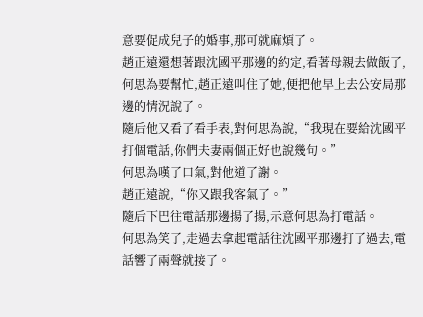意要促成兒子的婚事,那可就麻煩了。
趙正遠還想著跟沈國平那邊的約定,看著母親去做飯了,何思為要幫忙,趙正遠叫住了她,便把他早上去公安局那邊的情況說了。
隨后他又看了看手表,對何思為說,“我現在要給沈國平打個電話,你們夫妻兩個正好也說幾句。”
何思為嘆了口氣,對他道了謝。
趙正遠說,“你又跟我客氣了。”
隨后下巴往電話那邊揚了揚,示意何思為打電話。
何思為笑了,走過去拿起電話往沈國平那邊打了過去,電話響了兩聲就接了。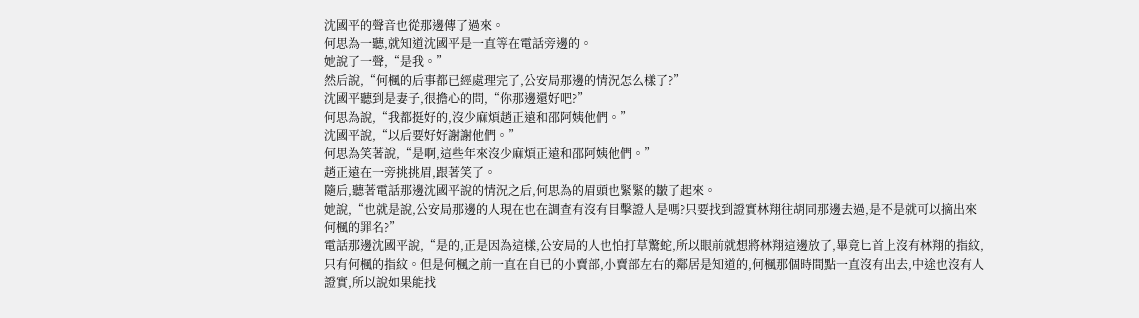沈國平的聲音也從那邊傳了過來。
何思為一聽,就知道沈國平是一直等在電話旁邊的。
她說了一聲,“是我。”
然后說,“何楓的后事都已經處理完了,公安局那邊的情況怎么樣了?”
沈國平聽到是妻子,很擔心的問,“你那邊還好吧?”
何思為說,“我都挺好的,沒少麻煩趙正遠和邵阿姨他們。”
沈國平說,“以后要好好謝謝他們。”
何思為笑著說,“是啊,這些年來沒少麻煩正遠和邵阿姨他們。”
趙正遠在一旁挑挑眉,跟著笑了。
隨后,聽著電話那邊沈國平說的情況之后,何思為的眉頭也緊緊的皺了起來。
她說,“也就是說,公安局那邊的人現在也在調查有沒有目擊證人是嗎?只要找到證實林翔往胡同那邊去過,是不是就可以摘出來何楓的罪名?”
電話那邊沈國平說,“是的,正是因為這樣,公安局的人也怕打草驚蛇,所以眼前就想將林翔這邊放了,畢竟匕首上沒有林翔的指紋,只有何楓的指紋。但是何楓之前一直在自已的小賣部,小賣部左右的鄰居是知道的,何楓那個時間點一直沒有出去,中途也沒有人證實,所以說如果能找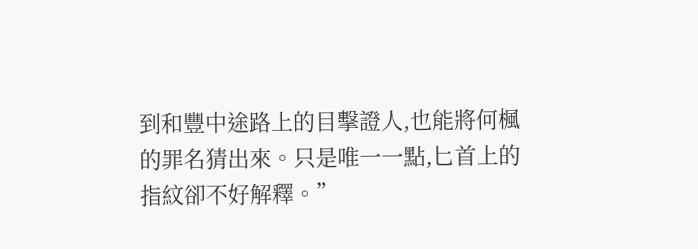到和豐中途路上的目擊證人,也能將何楓的罪名猜出來。只是唯一一點,匕首上的指紋卻不好解釋。”